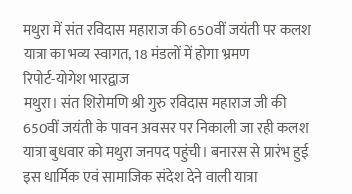मथुरा में संत रविदास महाराज की 650वीं जयंती पर कलश यात्रा का भव्य स्वागत, 18 मंडलों में होगा भ्रमण
रिपोर्ट-योगेश भारद्वाज
मथुरा। संत शिरोमणि श्री गुरु रविदास महाराज जी की 650वीं जयंती के पावन अवसर पर निकाली जा रही कलश यात्रा बुधवार को मथुरा जनपद पहुंची। बनारस से प्रारंभ हुई इस धार्मिक एवं सामाजिक संदेश देने वाली यात्रा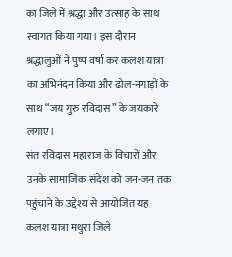का जिले में श्रद्धा और उत्साह के साथ स्वागत किया गया। इस दौरान श्रद्धालुओं ने पुष्प वर्षा कर कलश यात्रा का अभिनंदन किया और ढोल-नगाड़ों के साथ “जय गुरु रविदास” के जयकारे लगाए।
संत रविदास महाराज के विचारों और उनके सामाजिक संदेश को जन-जन तक पहुंचाने के उद्देश्य से आयोजित यह कलश यात्रा मथुरा जिले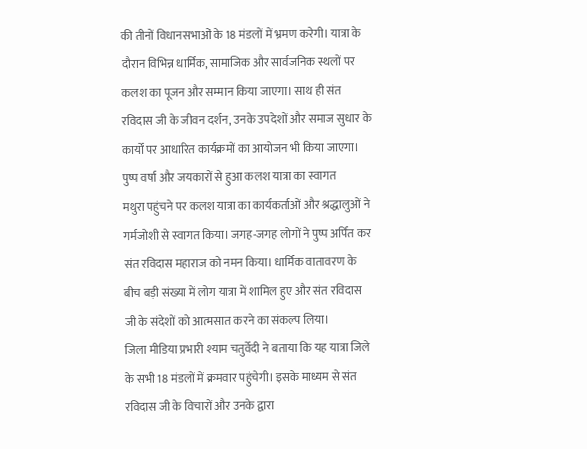की तीनों विधानसभाओं के 18 मंडलों में भ्रमण करेगी। यात्रा के दौरान विभिन्न धार्मिक, सामाजिक और सार्वजनिक स्थलों पर कलश का पूजन और सम्मान किया जाएगा। साथ ही संत रविदास जी के जीवन दर्शन, उनके उपदेशों और समाज सुधार के कार्यों पर आधारित कार्यक्रमों का आयोजन भी किया जाएगा।
पुष्प वर्षा और जयकारों से हुआ कलश यात्रा का स्वागत
मथुरा पहुंचने पर कलश यात्रा का कार्यकर्ताओं और श्रद्धालुओं ने गर्मजोशी से स्वागत किया। जगह-जगह लोगों ने पुष्प अर्पित कर संत रविदास महाराज को नमन किया। धार्मिक वातावरण के बीच बड़ी संख्या में लोग यात्रा में शामिल हुए और संत रविदास जी के संदेशों को आत्मसात करने का संकल्प लिया।
जिला मीडिया प्रभारी श्याम चतुर्वेदी ने बताया कि यह यात्रा जिले के सभी 18 मंडलों में क्रमवार पहुंचेगी। इसके माध्यम से संत रविदास जी के विचारों और उनके द्वारा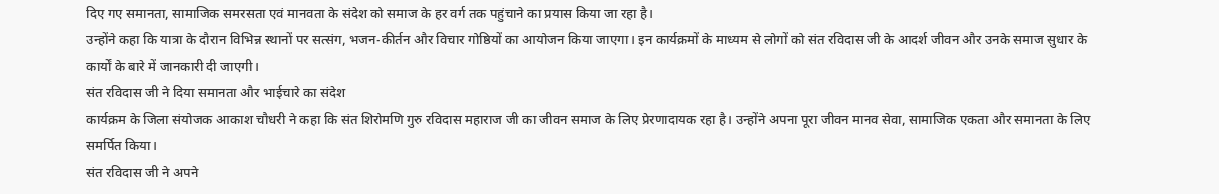दिए गए समानता, सामाजिक समरसता एवं मानवता के संदेश को समाज के हर वर्ग तक पहुंचाने का प्रयास किया जा रहा है।
उन्होंने कहा कि यात्रा के दौरान विभिन्न स्थानों पर सत्संग, भजन-कीर्तन और विचार गोष्ठियों का आयोजन किया जाएगा। इन कार्यक्रमों के माध्यम से लोगों को संत रविदास जी के आदर्श जीवन और उनके समाज सुधार के कार्यों के बारे में जानकारी दी जाएगी।
संत रविदास जी ने दिया समानता और भाईचारे का संदेश
कार्यक्रम के जिला संयोजक आकाश चौधरी ने कहा कि संत शिरोमणि गुरु रविदास महाराज जी का जीवन समाज के लिए प्रेरणादायक रहा है। उन्होंने अपना पूरा जीवन मानव सेवा, सामाजिक एकता और समानता के लिए समर्पित किया।
संत रविदास जी ने अपने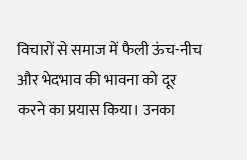विचारों से समाज में फैली ऊंच-नीच और भेदभाव की भावना को दूर करने का प्रयास किया। उनका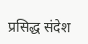प्रसिद्ध संदेश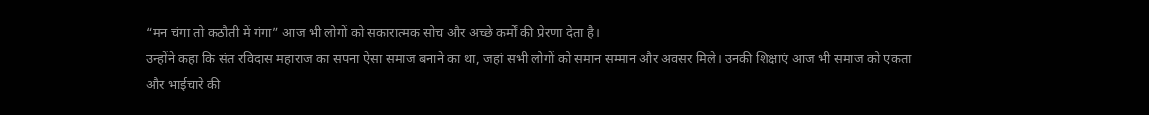“मन चंगा तो कठौती में गंगा” आज भी लोगों को सकारात्मक सोच और अच्छे कर्मों की प्रेरणा देता है।
उन्होंने कहा कि संत रविदास महाराज का सपना ऐसा समाज बनाने का था, जहां सभी लोगों को समान सम्मान और अवसर मिले। उनकी शिक्षाएं आज भी समाज को एकता और भाईचारे की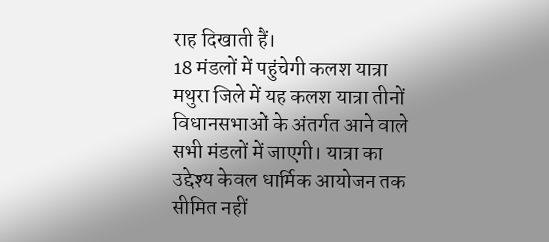राह दिखाती हैं।
18 मंडलों में पहुंचेगी कलश यात्रा
मथुरा जिले में यह कलश यात्रा तीनों विधानसभाओं के अंतर्गत आने वाले सभी मंडलों में जाएगी। यात्रा का उद्देश्य केवल धार्मिक आयोजन तक सीमित नहीं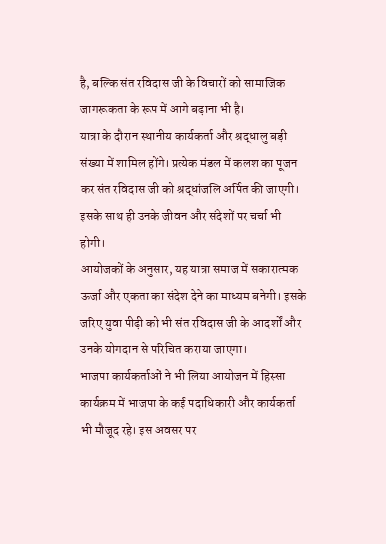है, बल्कि संत रविदास जी के विचारों को सामाजिक जागरूकता के रूप में आगे बढ़ाना भी है।
यात्रा के दौरान स्थानीय कार्यकर्ता और श्रद्धालु बड़ी संख्या में शामिल होंगे। प्रत्येक मंडल में कलश का पूजन कर संत रविदास जी को श्रद्धांजलि अर्पित की जाएगी। इसके साथ ही उनके जीवन और संदेशों पर चर्चा भी होगी।
आयोजकों के अनुसार, यह यात्रा समाज में सकारात्मक ऊर्जा और एकता का संदेश देने का माध्यम बनेगी। इसके जरिए युवा पीढ़ी को भी संत रविदास जी के आदर्शों और उनके योगदान से परिचित कराया जाएगा।
भाजपा कार्यकर्ताओं ने भी लिया आयोजन में हिस्सा
कार्यक्रम में भाजपा के कई पदाधिकारी और कार्यकर्ता भी मौजूद रहे। इस अवसर पर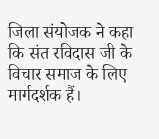जिला संयोजक ने कहा कि संत रविदास जी के विचार समाज के लिए मार्गदर्शक हैं।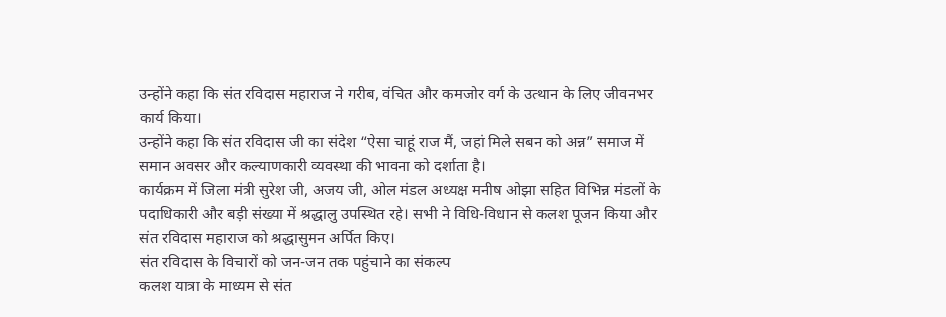उन्होंने कहा कि संत रविदास महाराज ने गरीब, वंचित और कमजोर वर्ग के उत्थान के लिए जीवनभर कार्य किया।
उन्होंने कहा कि संत रविदास जी का संदेश “ऐसा चाहूं राज मैं, जहां मिले सबन को अन्न” समाज में समान अवसर और कल्याणकारी व्यवस्था की भावना को दर्शाता है।
कार्यक्रम में जिला मंत्री सुरेश जी, अजय जी, ओल मंडल अध्यक्ष मनीष ओझा सहित विभिन्न मंडलों के पदाधिकारी और बड़ी संख्या में श्रद्धालु उपस्थित रहे। सभी ने विधि-विधान से कलश पूजन किया और संत रविदास महाराज को श्रद्धासुमन अर्पित किए।
संत रविदास के विचारों को जन-जन तक पहुंचाने का संकल्प
कलश यात्रा के माध्यम से संत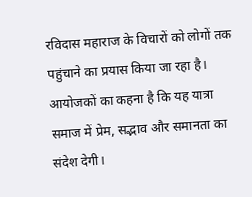रविदास महाराज के विचारों को लोगों तक पहुंचाने का प्रयास किया जा रहा है। आयोजकों का कहना है कि यह यात्रा समाज में प्रेम, सद्भाव और समानता का संदेश देगी।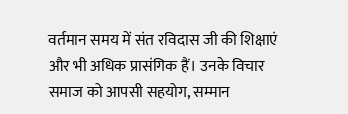वर्तमान समय में संत रविदास जी की शिक्षाएं और भी अधिक प्रासंगिक हैं। उनके विचार समाज को आपसी सहयोग, सम्मान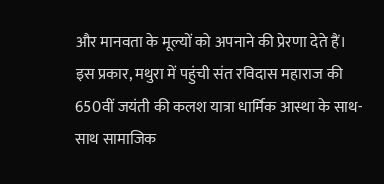और मानवता के मूल्यों को अपनाने की प्रेरणा देते हैं।
इस प्रकार, मथुरा में पहुंची संत रविदास महाराज की 650वीं जयंती की कलश यात्रा धार्मिक आस्था के साथ-साथ सामाजिक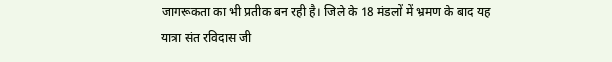जागरूकता का भी प्रतीक बन रही है। जिले के 18 मंडलों में भ्रमण के बाद यह यात्रा संत रविदास जी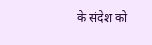के संदेश को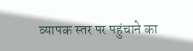व्यापक स्तर पर पहुंचाने का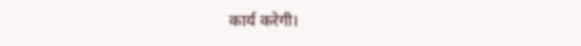कार्य करेगी।